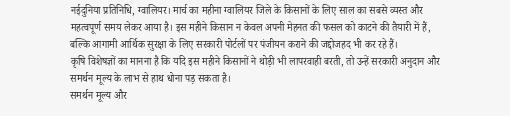नईदुनिया प्रतिनिधि, ग्वालियर। मार्च का महीना ग्वालियर जिले के किसानों के लिए साल का सबसे व्यस्त और महत्वपूर्ण समय लेकर आया है। इस महीने किसान न केवल अपनी मेहनत की फसल को काटने की तैयारी में हैं, बल्कि आगामी आर्थिक सुरक्षा के लिए सरकारी पोर्टलों पर पंजीयन कराने की जद्दोजहद भी कर रहे हैं।
कृषि विशेषज्ञों का मानना है कि यदि इस महीने किसानों ने थोड़ी भी लापरवाही बरती, तो उन्हें सरकारी अनुदान और समर्थन मूल्य के लाभ से हाथ धोना पड़ सकता है।
समर्थन मूल्य और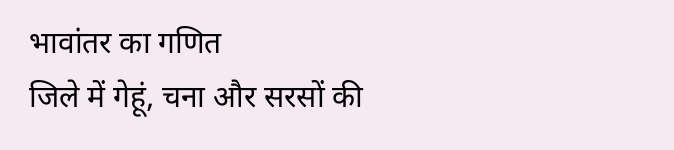भावांतर का गणित
जिले में गेहूं, चना और सरसों की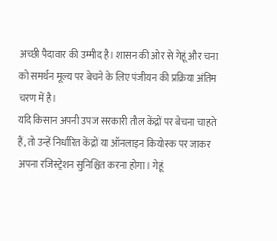अच्छी पैदावार की उम्मीद है। शासन की ओर से गेहूं और चना को समर्थन मूल्य पर बेचने के लिए पंजीयन की प्रक्रिया अंतिम चरण में है।
यदि किसान अपनी उपज सरकारी तौल केंद्रों पर बेचना चाहते हैं, तो उन्हें निर्धारित केंद्रों या ऑनलाइन कियोस्क पर जाकर अपना रजिस्ट्रेशन सुनिश्चित करना होगा। गेहूं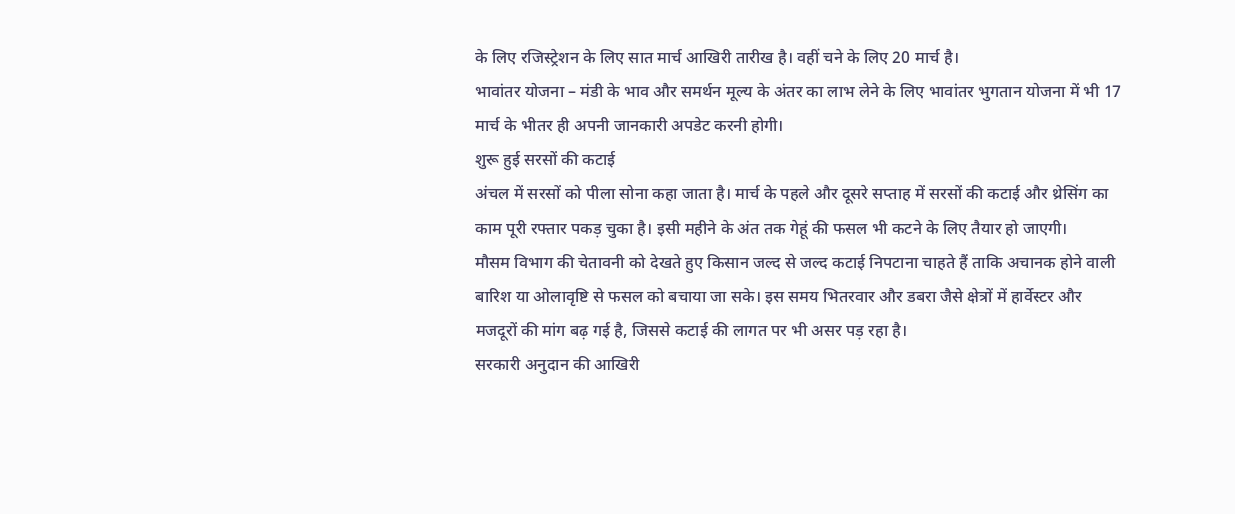के लिए रजिस्ट्रेशन के लिए सात मार्च आखिरी तारीख है। वहीं चने के लिए 20 मार्च है।
भावांतर योजना – मंडी के भाव और समर्थन मूल्य के अंतर का लाभ लेने के लिए भावांतर भुगतान योजना में भी 17 मार्च के भीतर ही अपनी जानकारी अपडेट करनी होगी।
शुरू हुई सरसों की कटाई
अंचल में सरसों को पीला सोना कहा जाता है। मार्च के पहले और दूसरे सप्ताह में सरसों की कटाई और थ्रेसिंग का काम पूरी रफ्तार पकड़ चुका है। इसी महीने के अंत तक गेहूं की फसल भी कटने के लिए तैयार हो जाएगी।
मौसम विभाग की चेतावनी को देखते हुए किसान जल्द से जल्द कटाई निपटाना चाहते हैं ताकि अचानक होने वाली बारिश या ओलावृष्टि से फसल को बचाया जा सके। इस समय भितरवार और डबरा जैसे क्षेत्रों में हार्वेस्टर और मजदूरों की मांग बढ़ गई है, जिससे कटाई की लागत पर भी असर पड़ रहा है।
सरकारी अनुदान की आखिरी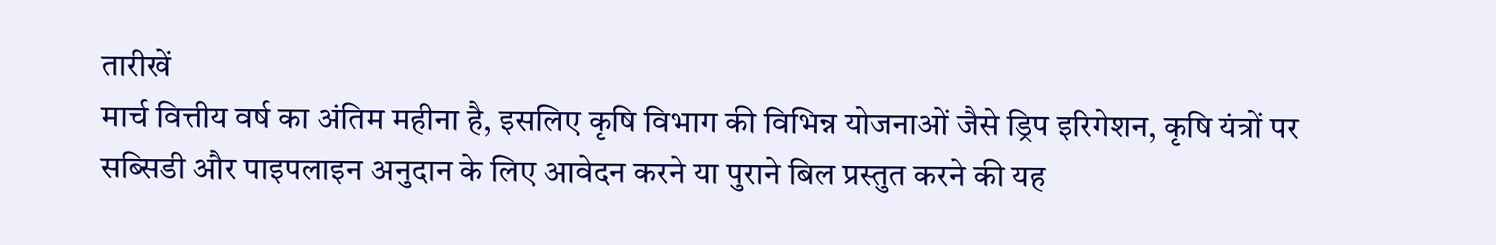तारीखें
मार्च वित्तीय वर्ष का अंतिम महीना है, इसलिए कृषि विभाग की विभिन्न योजनाओं जैसे ड्रिप इरिगेशन, कृषि यंत्रों पर सब्सिडी और पाइपलाइन अनुदान के लिए आवेदन करने या पुराने बिल प्रस्तुत करने की यह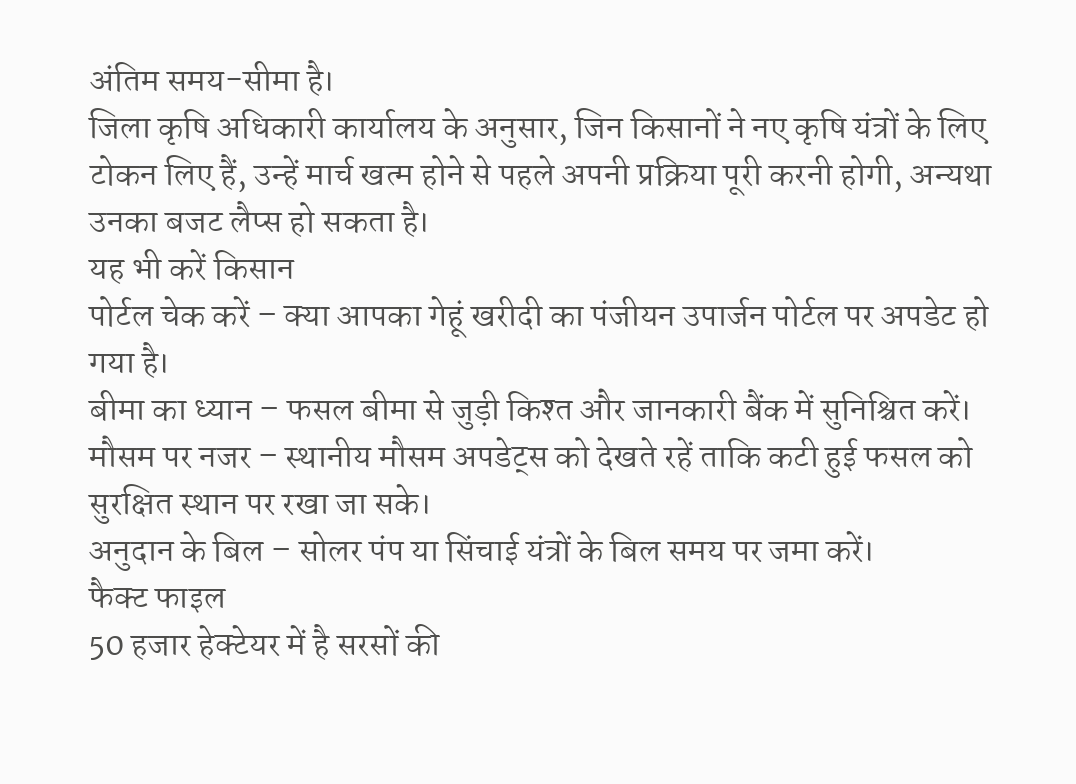अंतिम समय-सीमा है।
जिला कृषि अधिकारी कार्यालय के अनुसार, जिन किसानों ने नए कृषि यंत्रों के लिए टोकन लिए हैं, उन्हें मार्च खत्म होने से पहले अपनी प्रक्रिया पूरी करनी होगी, अन्यथा उनका बजट लैप्स हो सकता है।
यह भी करें किसान
पोर्टल चेक करें – क्या आपका गेहूं खरीदी का पंजीयन उपार्जन पोर्टल पर अपडेट हो गया है।
बीमा का ध्यान – फसल बीमा से जुड़ी किश्त और जानकारी बैंक में सुनिश्चित करें।
मौसम पर नजर – स्थानीय मौसम अपडेट्स को देखते रहें ताकि कटी हुई फसल को सुरक्षित स्थान पर रखा जा सके।
अनुदान के बिल – सोलर पंप या सिंचाई यंत्रों के बिल समय पर जमा करें।
फैक्ट फाइल
50 हजार हेक्टेयर में है सरसों की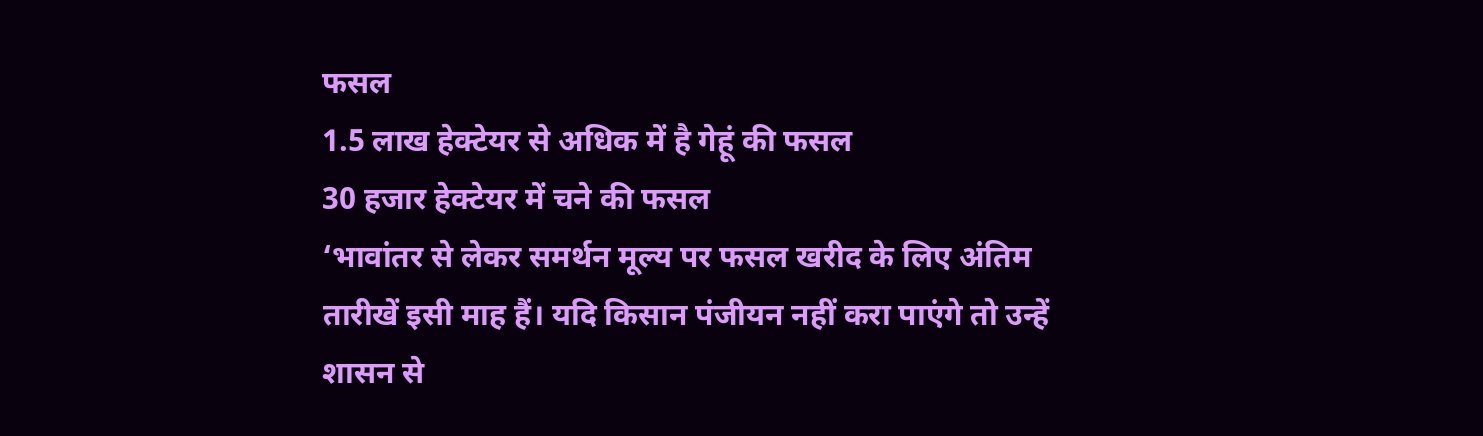फसल
1.5 लाख हेक्टेयर से अधिक में है गेहूं की फसल
30 हजार हेक्टेयर में चने की फसल
‘भावांतर से लेकर समर्थन मूल्य पर फसल खरीद के लिए अंतिम तारीखें इसी माह हैं। यदि किसान पंजीयन नहीं करा पाएंगे तो उन्हें शासन से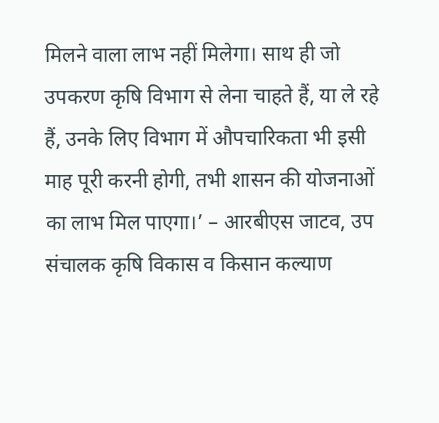मिलने वाला लाभ नहीं मिलेगा। साथ ही जो उपकरण कृषि विभाग से लेना चाहते हैं, या ले रहे हैं, उनके लिए विभाग में औपचारिकता भी इसी माह पूरी करनी होगी, तभी शासन की योजनाओं का लाभ मिल पाएगा।’ – आरबीएस जाटव, उप संचालक कृषि विकास व किसान कल्याण